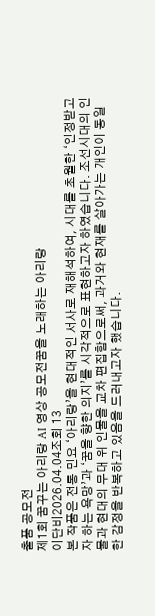출품 공모전
제1회 꿈꾸는 아리랑 AI 영상 공모전꿈을 노래하는 아리랑
이단비2026.04.04조회 13
본 작품은 전통 민요 ‘아리랑’을 현대적인 서사로 재해석하여, 시대를 초월한 ‘인정받고자 하는 욕망’과 ‘꿈을 향한 의지’를 시각적으로 표현하고자 하였습니다. 조선시대의 인물과 현대의 무대 위 인물을 교차 편집함으로써, 과거와 현재를 살아가는 개인이 동일한 감정을 반복하고 있음을 드러내고자 했습니다.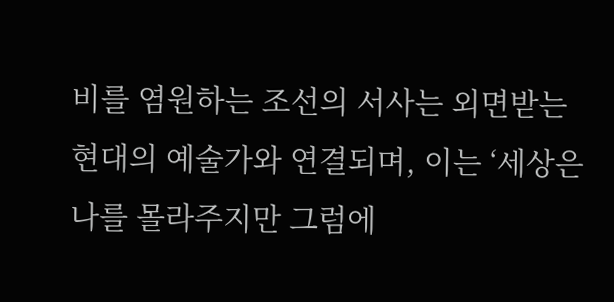비를 염원하는 조선의 서사는 외면받는 현대의 예술가와 연결되며, 이는 ‘세상은 나를 몰라주지만 그럼에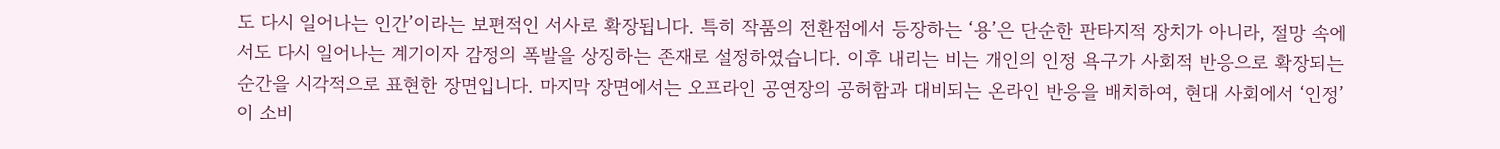도 다시 일어나는 인간’이라는 보편적인 서사로 확장됩니다. 특히 작품의 전환점에서 등장하는 ‘용’은 단순한 판타지적 장치가 아니라, 절망 속에서도 다시 일어나는 계기이자 감정의 폭발을 상징하는 존재로 설정하였습니다. 이후 내리는 비는 개인의 인정 욕구가 사회적 반응으로 확장되는 순간을 시각적으로 표현한 장면입니다. 마지막 장면에서는 오프라인 공연장의 공허함과 대비되는 온라인 반응을 배치하여, 현대 사회에서 ‘인정’이 소비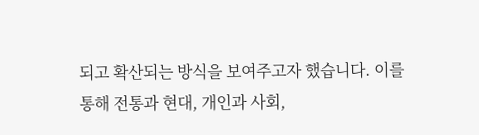되고 확산되는 방식을 보여주고자 했습니다. 이를 통해 전통과 현대, 개인과 사회,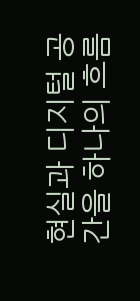현실과 디지털 공간을 하나의 흐름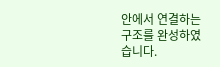안에서 연결하는 구조를 완성하였습니다.